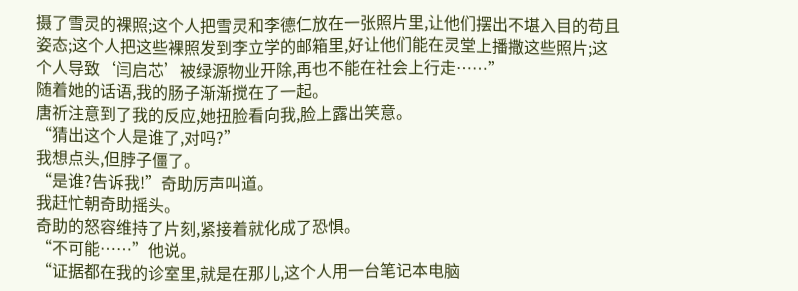摄了雪灵的裸照;这个人把雪灵和李德仁放在一张照片里,让他们摆出不堪入目的苟且姿态;这个人把这些裸照发到李立学的邮箱里,好让他们能在灵堂上播撒这些照片;这个人导致‘闫启芯’被绿源物业开除,再也不能在社会上行走……”
随着她的话语,我的肠子渐渐搅在了一起。
唐祈注意到了我的反应,她扭脸看向我,脸上露出笑意。
“猜出这个人是谁了,对吗?”
我想点头,但脖子僵了。
“是谁?告诉我!”奇助厉声叫道。
我赶忙朝奇助摇头。
奇助的怒容维持了片刻,紧接着就化成了恐惧。
“不可能……”他说。
“证据都在我的诊室里,就是在那儿,这个人用一台笔记本电脑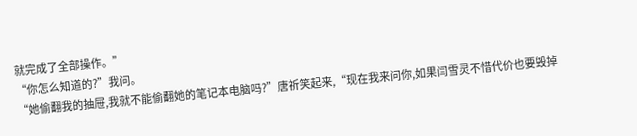就完成了全部操作。”
“你怎么知道的?”我问。
“她偷翻我的抽屉,我就不能偷翻她的笔记本电脑吗?”唐祈笑起来,“现在我来问你,如果闫雪灵不惜代价也要毁掉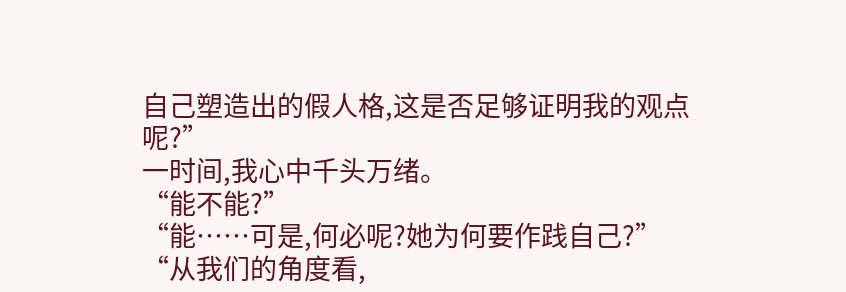自己塑造出的假人格,这是否足够证明我的观点呢?”
一时间,我心中千头万绪。
“能不能?”
“能……可是,何必呢?她为何要作践自己?”
“从我们的角度看,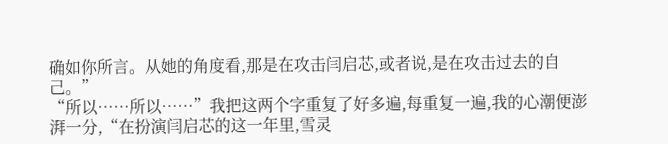确如你所言。从她的角度看,那是在攻击闫启芯,或者说,是在攻击过去的自己。”
“所以……所以……”我把这两个字重复了好多遍,每重复一遍,我的心潮便澎湃一分,“在扮演闫启芯的这一年里,雪灵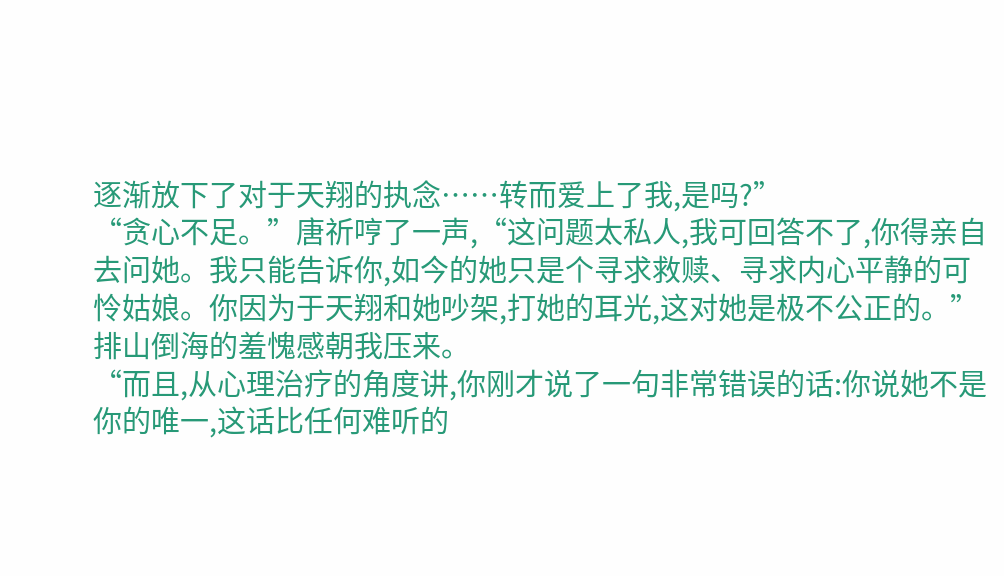逐渐放下了对于天翔的执念……转而爱上了我,是吗?”
“贪心不足。”唐祈哼了一声,“这问题太私人,我可回答不了,你得亲自去问她。我只能告诉你,如今的她只是个寻求救赎、寻求内心平静的可怜姑娘。你因为于天翔和她吵架,打她的耳光,这对她是极不公正的。”
排山倒海的羞愧感朝我压来。
“而且,从心理治疗的角度讲,你刚才说了一句非常错误的话:你说她不是你的唯一,这话比任何难听的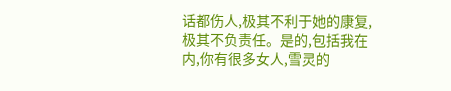话都伤人,极其不利于她的康复,极其不负责任。是的,包括我在内,你有很多女人,雪灵的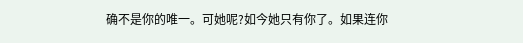确不是你的唯一。可她呢?如今她只有你了。如果连你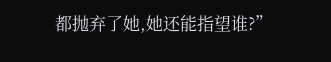都抛弃了她,她还能指望谁?”